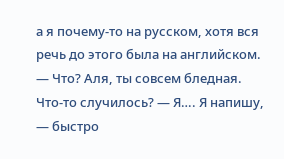а я почему-то на русском, хотя вся речь до этого была на английском. — Что? Аля, ты совсем бледная. Что-то случилось? — Я…. Я напишу, — быстро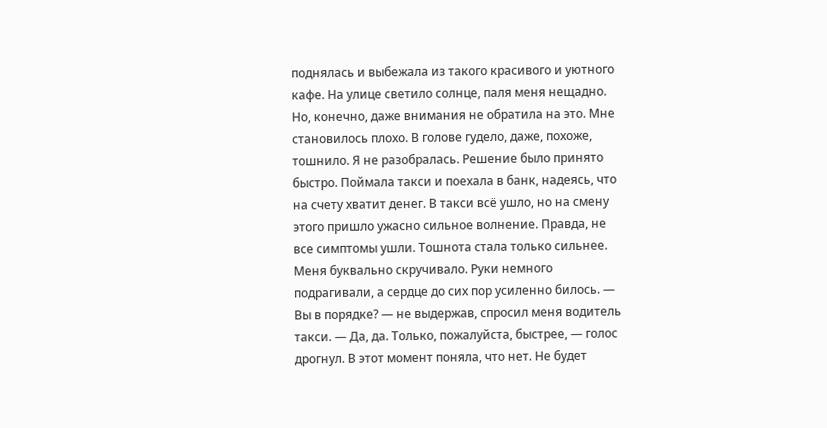поднялась и выбежала из такого красивого и уютного кафе. На улице светило солнце, паля меня нещадно. Но, конечно, даже внимания не обратила на это. Мне становилось плохо. В голове гудело, даже, похоже, тошнило. Я не разобралась. Решение было принято быстро. Поймала такси и поехала в банк, надеясь, что на счету хватит денег. В такси всё ушло, но на смену этого пришло ужасно сильное волнение. Правда, не все симптомы ушли. Тошнота стала только сильнее. Меня буквально скручивало. Руки немного подрагивали, а сердце до сих пор усиленно билось. — Вы в порядке? — не выдержав, спросил меня водитель такси. — Да, да. Только, пожалуйста, быстрее, — голос дрогнул. В этот момент поняла, что нет. Не будет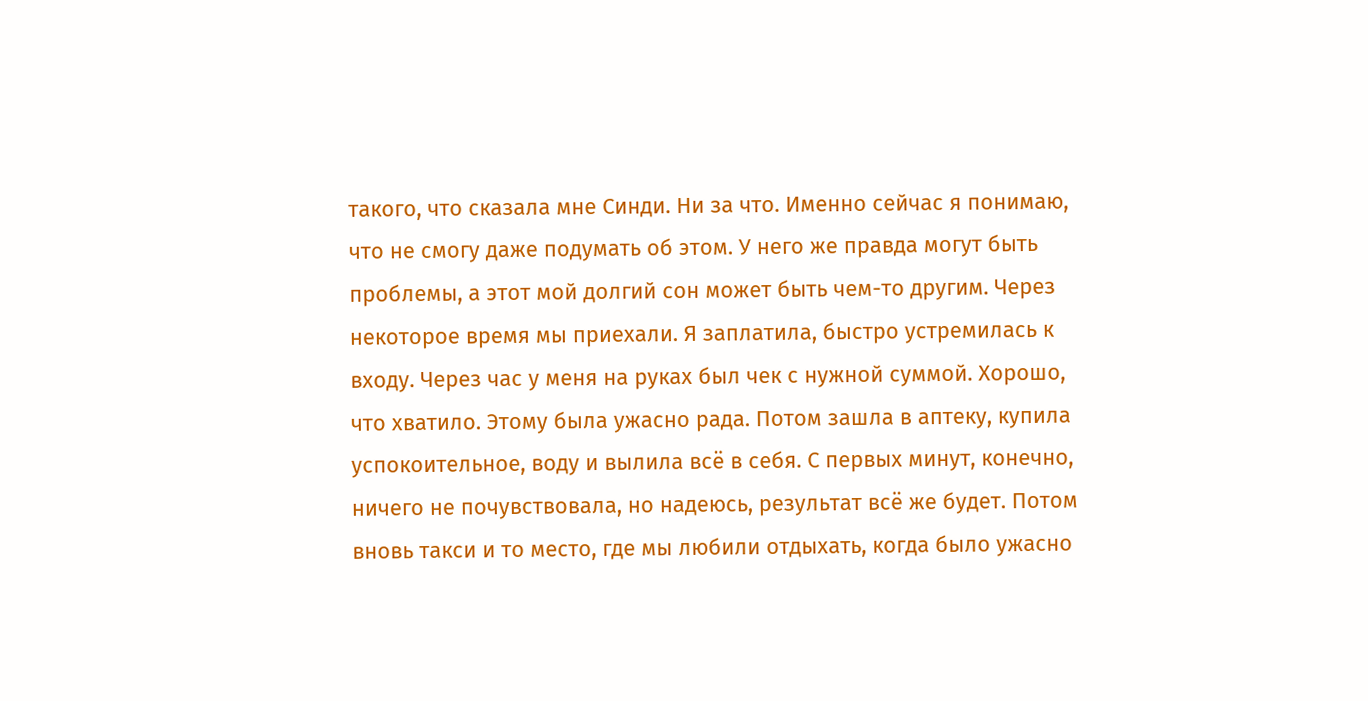такого, что сказала мне Синди. Ни за что. Именно сейчас я понимаю, что не смогу даже подумать об этом. У него же правда могут быть проблемы, а этот мой долгий сон может быть чем-то другим. Через некоторое время мы приехали. Я заплатила, быстро устремилась к входу. Через час у меня на руках был чек с нужной суммой. Хорошо, что хватило. Этому была ужасно рада. Потом зашла в аптеку, купила успокоительное, воду и вылила всё в себя. С первых минут, конечно, ничего не почувствовала, но надеюсь, результат всё же будет. Потом вновь такси и то место, где мы любили отдыхать, когда было ужасно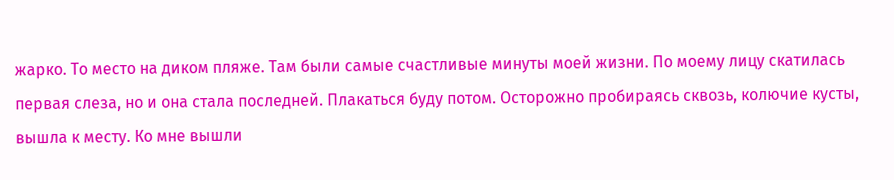жарко. То место на диком пляже. Там были самые счастливые минуты моей жизни. По моему лицу скатилась первая слеза, но и она стала последней. Плакаться буду потом. Осторожно пробираясь сквозь, колючие кусты, вышла к месту. Ко мне вышли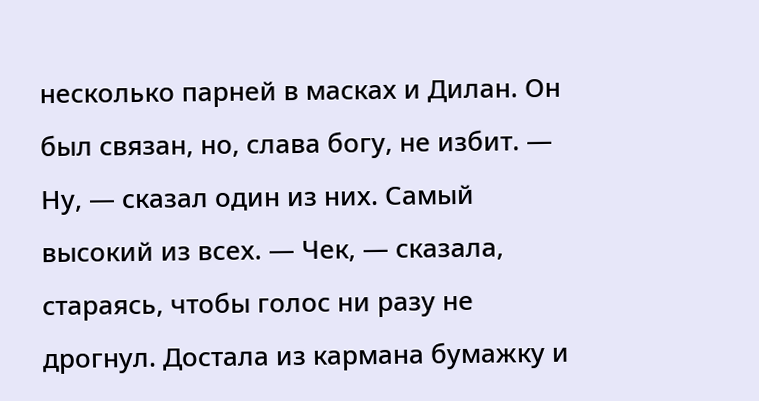несколько парней в масках и Дилан. Он был связан, но, слава богу, не избит. — Ну, — сказал один из них. Самый высокий из всех. — Чек, — сказала, стараясь, чтобы голос ни разу не дрогнул. Достала из кармана бумажку и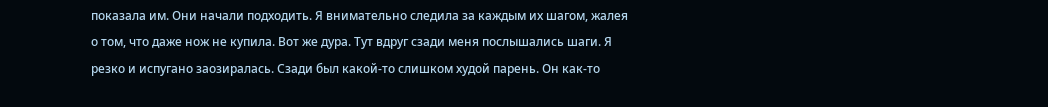показала им. Они начали подходить. Я внимательно следила за каждым их шагом, жалея о том, что даже нож не купила. Вот же дура. Тут вдруг сзади меня послышались шаги. Я резко и испугано заозиралась. Сзади был какой-то слишком худой парень. Он как-то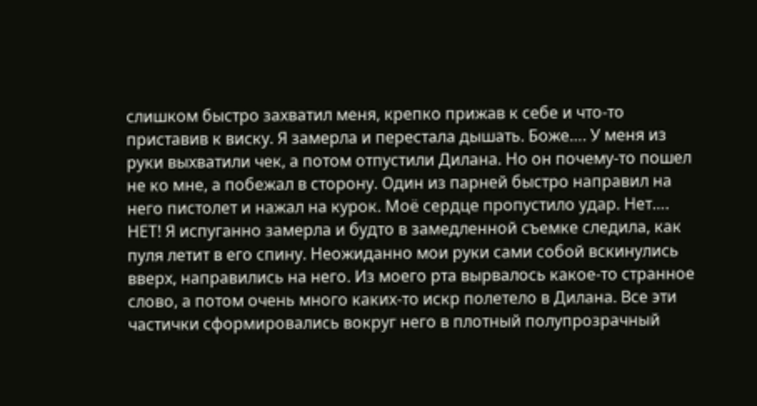слишком быстро захватил меня, крепко прижав к себе и что-то приставив к виску. Я замерла и перестала дышать. Боже…. У меня из руки выхватили чек, а потом отпустили Дилана. Но он почему-то пошел не ко мне, а побежал в сторону. Один из парней быстро направил на него пистолет и нажал на курок. Моё сердце пропустило удар. Нет…. НЕТ! Я испуганно замерла и будто в замедленной съемке следила, как пуля летит в его спину. Неожиданно мои руки сами собой вскинулись вверх, направились на него. Из моего рта вырвалось какое-то странное слово, а потом очень много каких-то искр полетело в Дилана. Все эти частички сформировались вокруг него в плотный полупрозрачный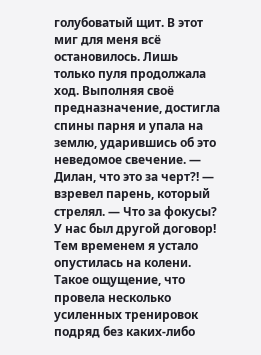голубоватый щит. В этот миг для меня всё остановилось. Лишь только пуля продолжала ход. Выполняя своё предназначение, достигла спины парня и упала на землю, ударившись об это неведомое свечение. — Дилан, что это за черт?! — взревел парень, который стрелял. — Что за фокусы? У нас был другой договор! Тем временем я устало опустилась на колени. Такое ощущение, что провела несколько усиленных тренировок подряд без каких-либо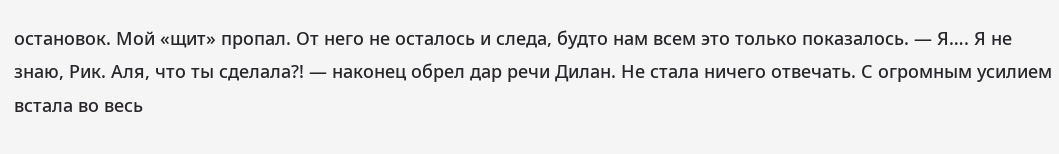остановок. Мой «щит» пропал. От него не осталось и следа, будто нам всем это только показалось. — Я…. Я не знаю, Рик. Аля, что ты сделала?! — наконец обрел дар речи Дилан. Не стала ничего отвечать. С огромным усилием встала во весь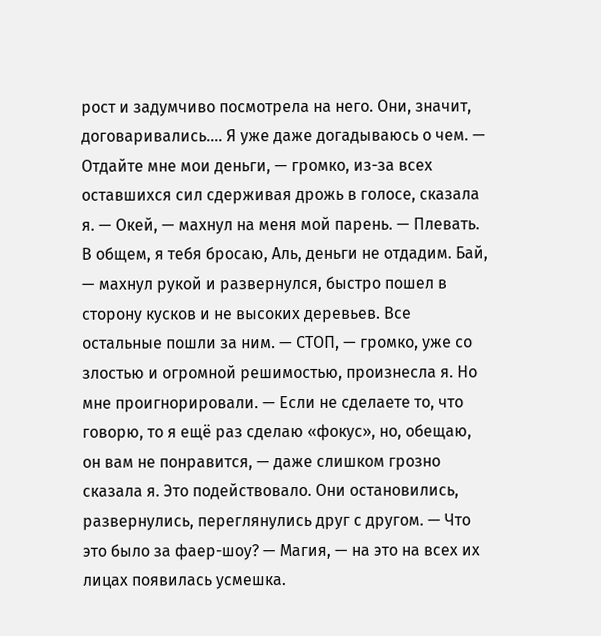рост и задумчиво посмотрела на него. Они, значит, договаривались…. Я уже даже догадываюсь о чем. — Отдайте мне мои деньги, — громко, из-за всех оставшихся сил сдерживая дрожь в голосе, сказала я. — Окей, — махнул на меня мой парень. — Плевать. В общем, я тебя бросаю, Аль, деньги не отдадим. Бай, — махнул рукой и развернулся, быстро пошел в сторону кусков и не высоких деревьев. Все остальные пошли за ним. — СТОП, — громко, уже со злостью и огромной решимостью, произнесла я. Но мне проигнорировали. — Если не сделаете то, что говорю, то я ещё раз сделаю «фокус», но, обещаю, он вам не понравится, — даже слишком грозно сказала я. Это подействовало. Они остановились, развернулись, переглянулись друг с другом. — Что это было за фаер-шоу? — Магия, — на это на всех их лицах появилась усмешка.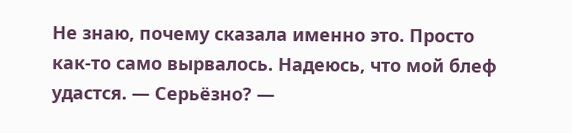Не знаю, почему сказала именно это. Просто как-то само вырвалось. Надеюсь, что мой блеф удастся. — Серьёзно? —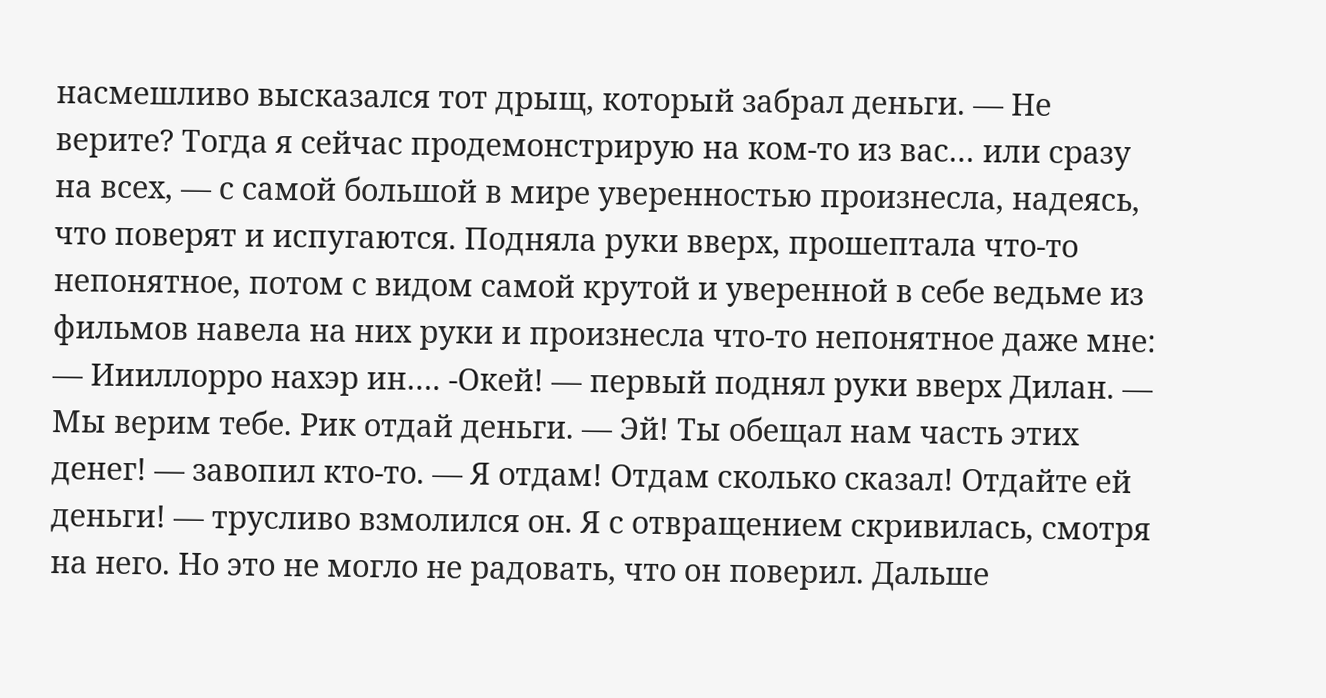насмешливо высказался тот дрыщ, который забрал деньги. — Не верите? Тогда я сейчас продемонстрирую на ком-то из вас… или сразу на всех, — с самой большой в мире уверенностью произнесла, надеясь, что поверят и испугаются. Подняла руки вверх, прошептала что-то непонятное, потом с видом самой крутой и уверенной в себе ведьме из фильмов навела на них руки и произнесла что-то непонятное даже мне: — Иииллорро нахэр ин…. -Окей! — первый поднял руки вверх Дилан. — Мы верим тебе. Рик отдай деньги. — Эй! Ты обещал нам часть этих денег! — завопил кто-то. — Я отдам! Отдам сколько сказал! Отдайте ей деньги! — трусливо взмолился он. Я с отвращением скривилась, смотря на него. Но это не могло не радовать, что он поверил. Дальше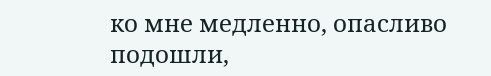ко мне медленно, опасливо подошли,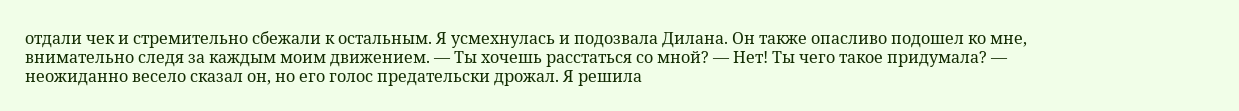отдали чек и стремительно сбежали к остальным. Я усмехнулась и подозвала Дилана. Он также опасливо подошел ко мне, внимательно следя за каждым моим движением. — Ты хочешь расстаться со мной? — Нет! Ты чего такое придумала? — неожиданно весело сказал он, но его голос предательски дрожал. Я решила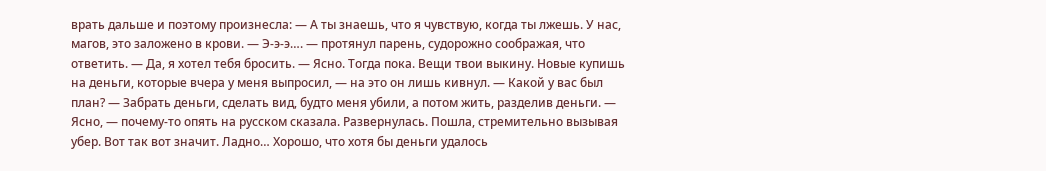врать дальше и поэтому произнесла: — А ты знаешь, что я чувствую, когда ты лжешь. У нас, магов, это заложено в крови. — Э-э-э…. — протянул парень, судорожно соображая, что ответить. — Да, я хотел тебя бросить. — Ясно. Тогда пока. Вещи твои выкину. Новые купишь на деньги, которые вчера у меня выпросил, — на это он лишь кивнул. — Какой у вас был план? — Забрать деньги, сделать вид, будто меня убили, а потом жить, разделив деньги. — Ясно, — почему-то опять на русском сказала. Развернулась. Пошла, стремительно вызывая убер. Вот так вот значит. Ладно… Хорошо, что хотя бы деньги удалось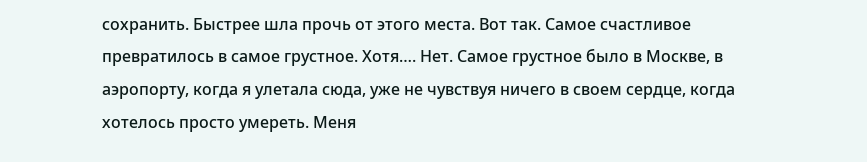сохранить. Быстрее шла прочь от этого места. Вот так. Самое счастливое превратилось в самое грустное. Хотя…. Нет. Самое грустное было в Москве, в аэропорту, когда я улетала сюда, уже не чувствуя ничего в своем сердце, когда хотелось просто умереть. Меня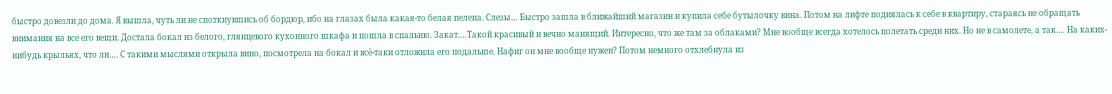быстро довезли до дома. Я вышла, чуть ли не споткнувшись об бордюр, ибо на глазах была какая-то белая пелена. Слезы… Быстро зашла в ближайший магазин и купила себе бутылочку вина. Потом на лифте поднялась к себе в квартиру, стараясь не обращать внимания на все его вещи. Достала бокал из белого, глянцевого кухонного шкафа и пошла в спальню. Закат.…Такой красивый и вечно манящий. Интересно, что же там за облаками? Мне вообще всегда хотелось полетать среди них. Но не в самолете, а так.… На каких-нибудь крыльях, что ли…. С такими мыслями открыла вино, посмотрела на бокал и всё-таки отложила его подальше. Нафиг он мне вообще нужен? Потом немного отхлебнула из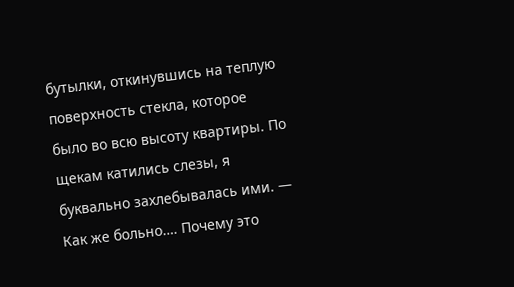бутылки, откинувшись на теплую поверхность стекла, которое было во всю высоту квартиры. По щекам катились слезы, я буквально захлебывалась ими. — Как же больно…. Почему это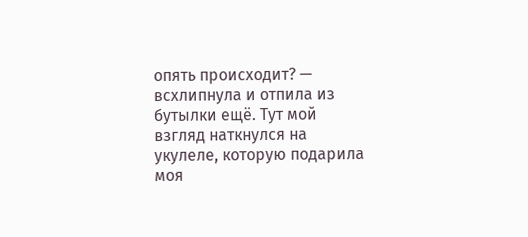опять происходит? — всхлипнула и отпила из бутылки ещё. Тут мой взгляд наткнулся на укулеле, которую подарила моя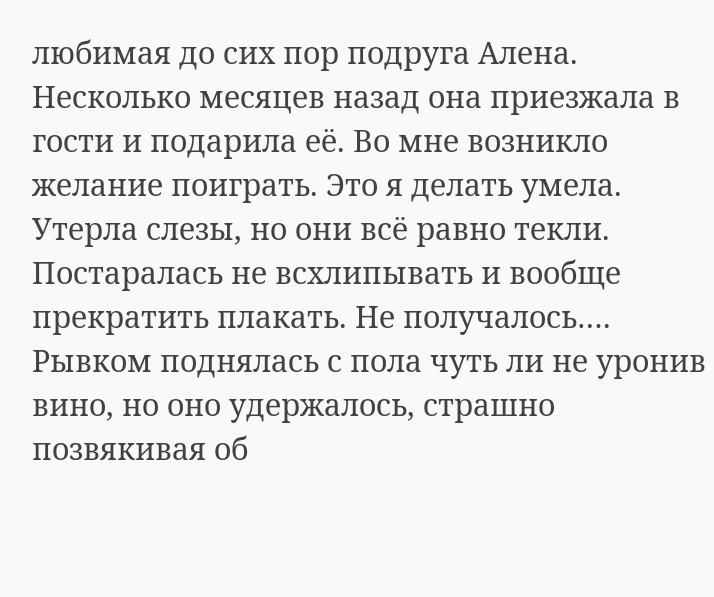любимая до сих пор подруга Алена. Несколько месяцев назад она приезжала в гости и подарила её. Во мне возникло желание поиграть. Это я делать умела. Утерла слезы, но они всё равно текли. Постаралась не всхлипывать и вообще прекратить плакать. Не получалось…. Рывком поднялась с пола чуть ли не уронив вино, но оно удержалось, страшно позвякивая об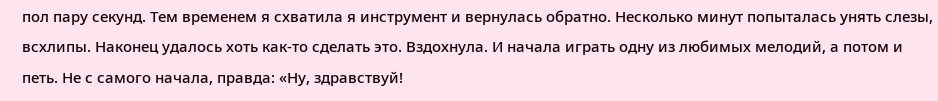пол пару секунд. Тем временем я схватила я инструмент и вернулась обратно. Несколько минут попыталась унять слезы, всхлипы. Наконец удалось хоть как-то сделать это. Вздохнула. И начала играть одну из любимых мелодий, а потом и петь. Не с самого начала, правда: «Ну, здравствуй!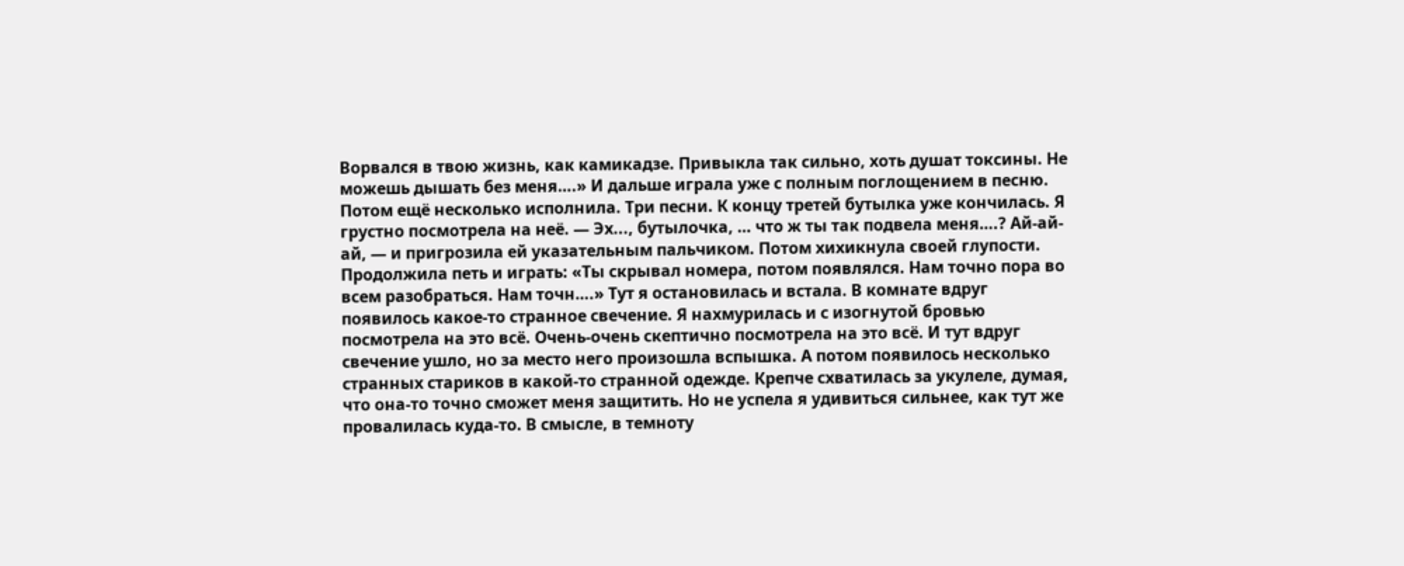Ворвался в твою жизнь, как камикадзе. Привыкла так сильно, хоть душат токсины. Не можешь дышать без меня….» И дальше играла уже с полным поглощением в песню. Потом ещё несколько исполнила. Три песни. К концу третей бутылка уже кончилась. Я грустно посмотрела на неё. — Эх..., бутылочка, … что ж ты так подвела меня….? Ай-ай-ай, — и пригрозила ей указательным пальчиком. Потом хихикнула своей глупости. Продолжила петь и играть: «Ты скрывал номера, потом появлялся. Нам точно пора во всем разобраться. Нам точн….» Тут я остановилась и встала. В комнате вдруг появилось какое-то странное свечение. Я нахмурилась и с изогнутой бровью посмотрела на это всё. Очень-очень скептично посмотрела на это всё. И тут вдруг свечение ушло, но за место него произошла вспышка. А потом появилось несколько странных стариков в какой-то странной одежде. Крепче схватилась за укулеле, думая, что она-то точно сможет меня защитить. Но не успела я удивиться сильнее, как тут же провалилась куда-то. В смысле, в темноту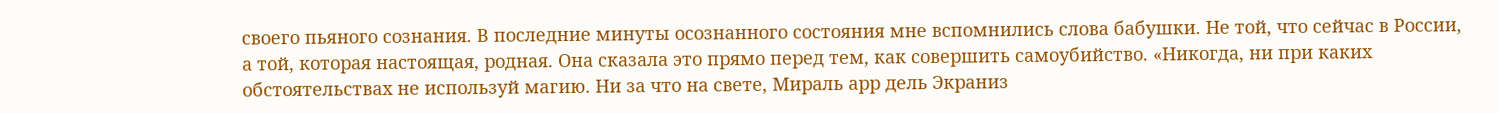своего пьяного сознания. В последние минуты осознанного состояния мне вспомнились слова бабушки. Не той, что сейчас в России, а той, которая настоящая, родная. Она сказала это прямо перед тем, как совершить самоубийство. «Никогда, ни при каких обстоятельствах не используй магию. Ни за что на свете, Мираль арр дель Экраниз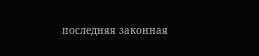последняя законная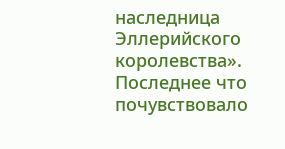наследница Эллерийского королевства». Последнее что почувствовало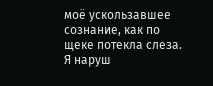моё ускользавшее сознание, как по щеке потекла слеза. Я наруш